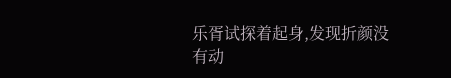乐胥试探着起身,发现折颜没有动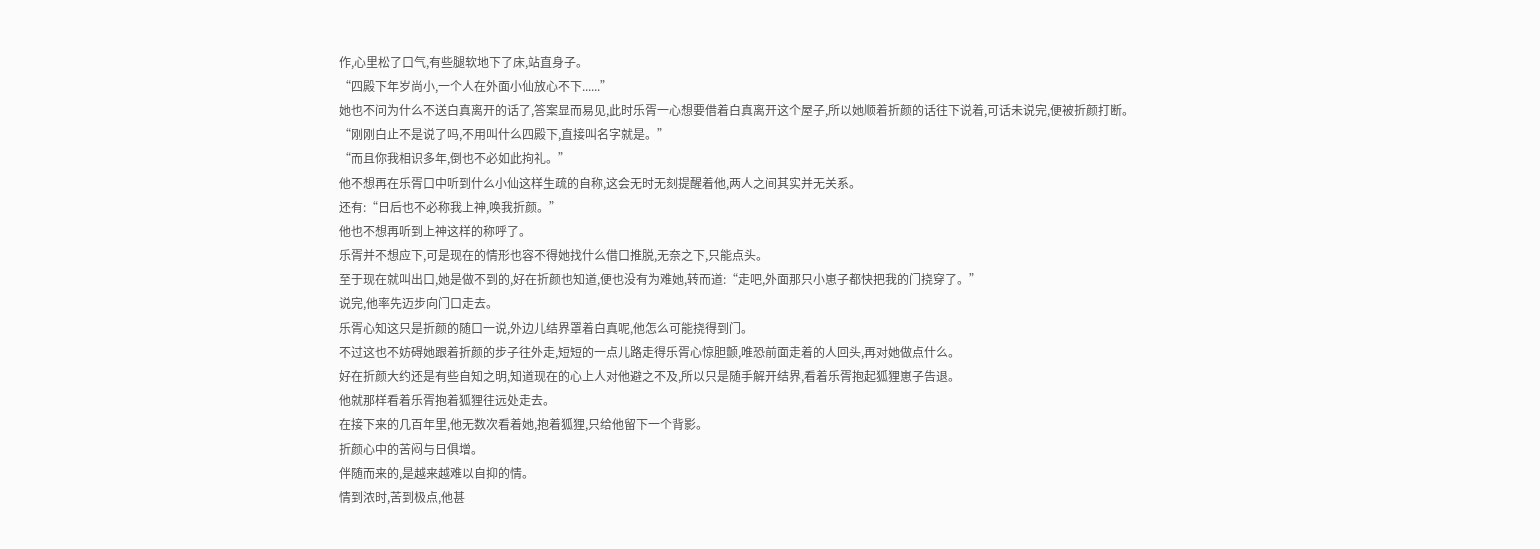作,心里松了口气,有些腿软地下了床,站直身子。
“四殿下年岁尚小,一个人在外面小仙放心不下......”
她也不问为什么不送白真离开的话了,答案显而易见,此时乐胥一心想要借着白真离开这个屋子,所以她顺着折颜的话往下说着,可话未说完,便被折颜打断。
“刚刚白止不是说了吗,不用叫什么四殿下,直接叫名字就是。”
“而且你我相识多年,倒也不必如此拘礼。”
他不想再在乐胥口中听到什么小仙这样生疏的自称,这会无时无刻提醒着他,两人之间其实并无关系。
还有:“日后也不必称我上神,唤我折颜。”
他也不想再听到上神这样的称呼了。
乐胥并不想应下,可是现在的情形也容不得她找什么借口推脱,无奈之下,只能点头。
至于现在就叫出口,她是做不到的,好在折颜也知道,便也没有为难她,转而道:“走吧,外面那只小崽子都快把我的门挠穿了。”
说完,他率先迈步向门口走去。
乐胥心知这只是折颜的随口一说,外边儿结界罩着白真呢,他怎么可能挠得到门。
不过这也不妨碍她跟着折颜的步子往外走,短短的一点儿路走得乐胥心惊胆颤,唯恐前面走着的人回头,再对她做点什么。
好在折颜大约还是有些自知之明,知道现在的心上人对他避之不及,所以只是随手解开结界,看着乐胥抱起狐狸崽子告退。
他就那样看着乐胥抱着狐狸往远处走去。
在接下来的几百年里,他无数次看着她,抱着狐狸,只给他留下一个背影。
折颜心中的苦闷与日俱增。
伴随而来的,是越来越难以自抑的情。
情到浓时,苦到极点,他甚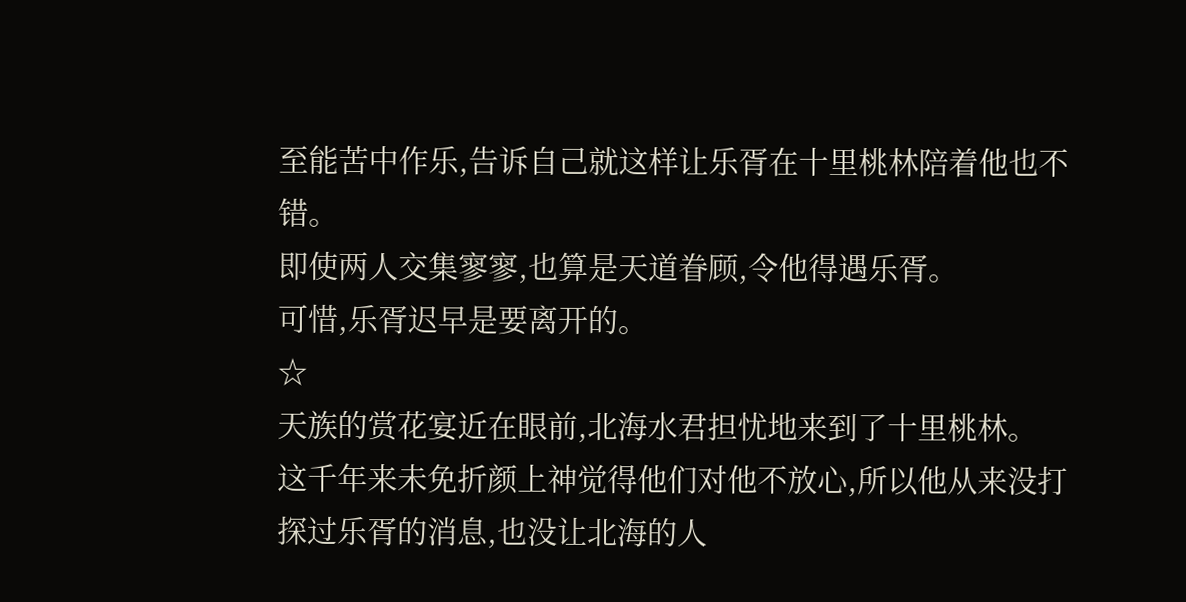至能苦中作乐,告诉自己就这样让乐胥在十里桃林陪着他也不错。
即使两人交集寥寥,也算是天道眷顾,令他得遇乐胥。
可惜,乐胥迟早是要离开的。
☆
天族的赏花宴近在眼前,北海水君担忧地来到了十里桃林。
这千年来未免折颜上神觉得他们对他不放心,所以他从来没打探过乐胥的消息,也没让北海的人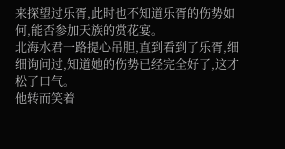来探望过乐胥,此时也不知道乐胥的伤势如何,能否参加天族的赏花宴。
北海水君一路提心吊胆,直到看到了乐胥,细细询问过,知道她的伤势已经完全好了,这才松了口气。
他转而笑着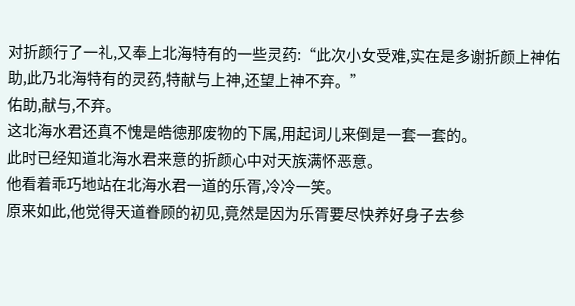对折颜行了一礼,又奉上北海特有的一些灵药:“此次小女受难,实在是多谢折颜上神佑助,此乃北海特有的灵药,特献与上神,还望上神不弃。”
佑助,献与,不弃。
这北海水君还真不愧是皓徳那废物的下属,用起词儿来倒是一套一套的。
此时已经知道北海水君来意的折颜心中对天族满怀恶意。
他看着乖巧地站在北海水君一道的乐胥,冷冷一笑。
原来如此,他觉得天道眷顾的初见,竟然是因为乐胥要尽快养好身子去参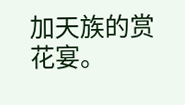加天族的赏花宴。